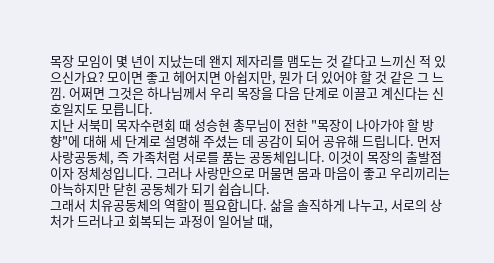목장 모임이 몇 년이 지났는데 왠지 제자리를 맴도는 것 같다고 느끼신 적 있으신가요? 모이면 좋고 헤어지면 아쉽지만, 뭔가 더 있어야 할 것 같은 그 느낌. 어쩌면 그것은 하나님께서 우리 목장을 다음 단계로 이끌고 계신다는 신호일지도 모릅니다.
지난 서북미 목자수련회 때 성승현 총무님이 전한 "목장이 나아가야 할 방향"에 대해 세 단계로 설명해 주셨는 데 공감이 되어 공유해 드립니다. 먼저 사랑공동체, 즉 가족처럼 서로를 품는 공동체입니다. 이것이 목장의 출발점이자 정체성입니다. 그러나 사랑만으로 머물면 몸과 마음이 좋고 우리끼리는 아늑하지만 닫힌 공동체가 되기 쉽습니다.
그래서 치유공동체의 역할이 필요합니다. 삶을 솔직하게 나누고, 서로의 상처가 드러나고 회복되는 과정이 일어날 때,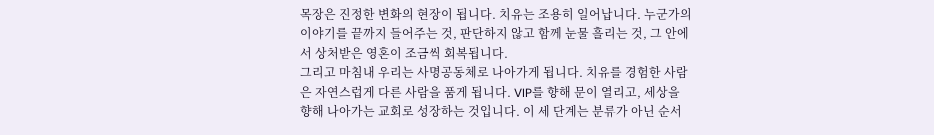목장은 진정한 변화의 현장이 됩니다. 치유는 조용히 일어납니다. 누군가의 이야기를 끝까지 들어주는 것, 판단하지 않고 함께 눈물 흘리는 것, 그 안에서 상처받은 영혼이 조금씩 회복됩니다.
그리고 마침내 우리는 사명공동체로 나아가게 됩니다. 치유를 경험한 사람은 자연스럽게 다른 사람을 품게 됩니다. VIP를 향해 문이 열리고, 세상을 향해 나아가는 교회로 성장하는 것입니다. 이 세 단계는 분류가 아닌 순서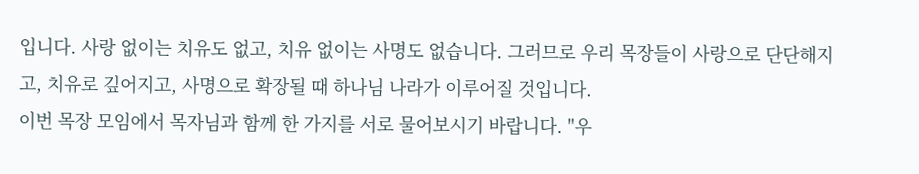입니다. 사랑 없이는 치유도 없고, 치유 없이는 사명도 없습니다. 그러므로 우리 목장들이 사랑으로 단단해지고, 치유로 깊어지고, 사명으로 확장될 때 하나님 나라가 이루어질 것입니다.
이번 목장 모임에서 목자님과 함께 한 가지를 서로 물어보시기 바랍니다. "우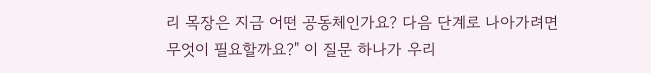리 목장은 지금 어떤 공동체인가요? 다음 단계로 나아가려면 무엇이 필요할까요?" 이 질문 하나가 우리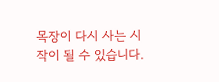목장이 다시 사는 시작이 될 수 있습니다.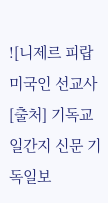![니제르 피랍 미국인 선교사 [출처] 기독교 일간지 신문 기독일보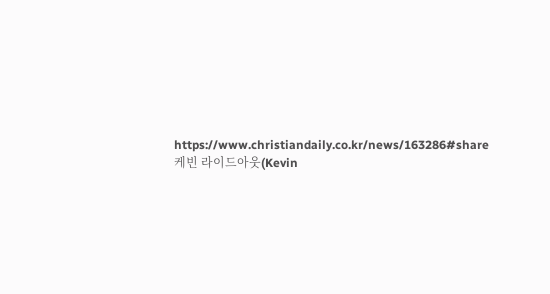https://www.christiandaily.co.kr/news/163286#share케빈 라이드아웃(Kevin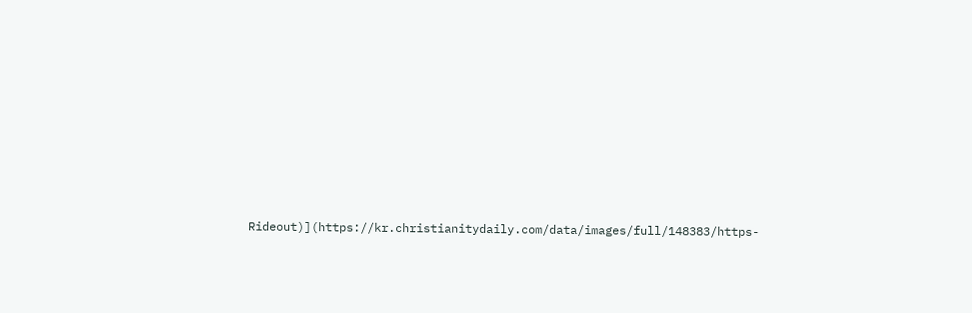Rideout)](https://kr.christianitydaily.com/data/images/full/148383/https-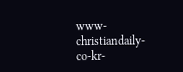www-christiandaily-co-kr-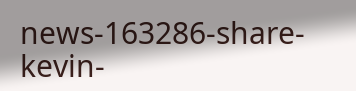news-163286-share-kevin-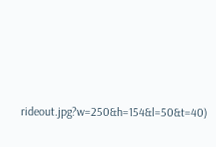rideout.jpg?w=250&h=154&l=50&t=40)